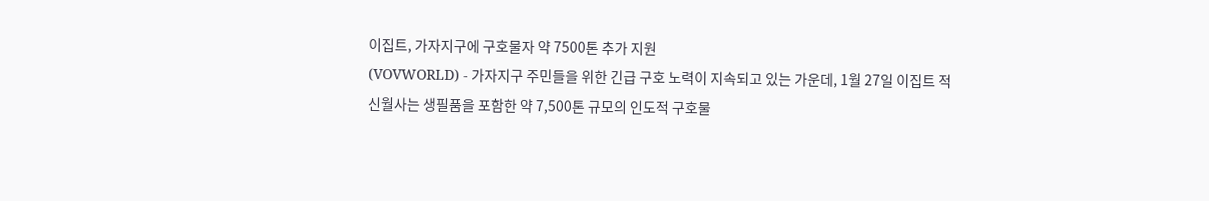이집트, 가자지구에 구호물자 약 7500톤 추가 지원
(VOVWORLD) - 가자지구 주민들을 위한 긴급 구호 노력이 지속되고 있는 가운데, 1월 27일 이집트 적신월사는 생필품을 포함한 약 7,500톤 규모의 인도적 구호물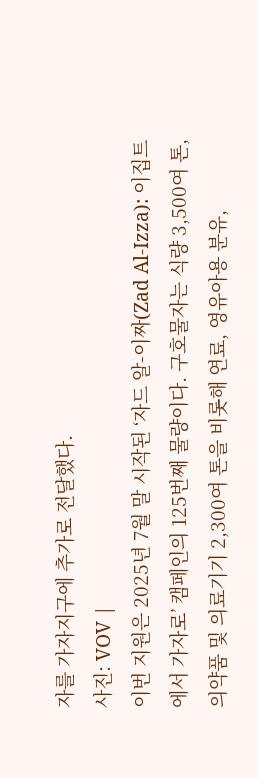자를 가자지구에 추가로 전달했다.
사진: VOV |
이번 지원은 2025년 7월 말 시작된 ‘자드 알-이짜(Zad Al-Izza): 이집트에서 가자로’ 캠페인의 125번째 물량이다. 구호물자는 식량 3,500여 톤, 의약품 및 의료기기 2,300여 톤을 비롯해 연료, 영유아용 분유,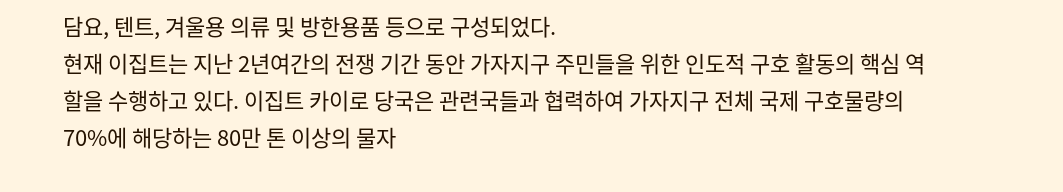담요, 텐트, 겨울용 의류 및 방한용품 등으로 구성되었다.
현재 이집트는 지난 2년여간의 전쟁 기간 동안 가자지구 주민들을 위한 인도적 구호 활동의 핵심 역할을 수행하고 있다. 이집트 카이로 당국은 관련국들과 협력하여 가자지구 전체 국제 구호물량의 70%에 해당하는 80만 톤 이상의 물자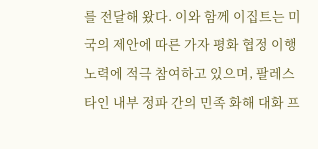를 전달해 왔다. 이와 함께 이집트는 미국의 제안에 따른 가자 평화 협정 이행 노력에 적극 참여하고 있으며, 팔레스타인 내부 정파 간의 민족 화해 대화 프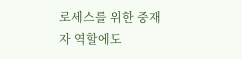로세스를 위한 중재자 역할에도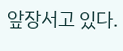앞장서고 있다.